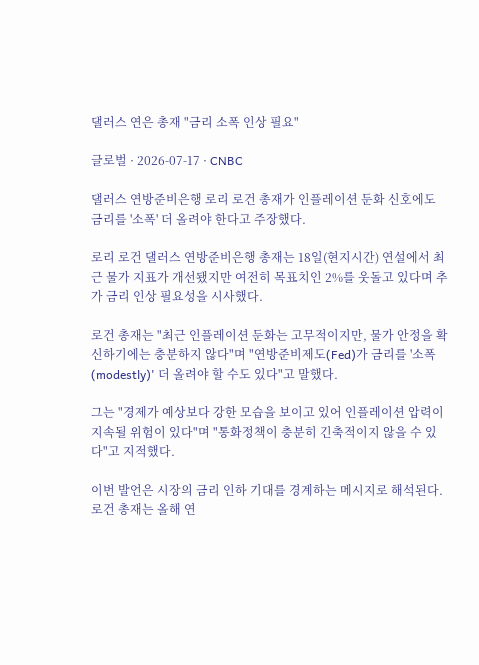댈러스 연은 총재 "금리 소폭 인상 필요"

글로벌 · 2026-07-17 · CNBC

댈러스 연방준비은행 로리 로건 총재가 인플레이션 둔화 신호에도 금리를 '소폭' 더 올려야 한다고 주장했다.

로리 로건 댈러스 연방준비은행 총재는 18일(현지시간) 연설에서 최근 물가 지표가 개선됐지만 여전히 목표치인 2%를 웃돌고 있다며 추가 금리 인상 필요성을 시사했다.

로건 총재는 "최근 인플레이션 둔화는 고무적이지만, 물가 안정을 확신하기에는 충분하지 않다"며 "연방준비제도(Fed)가 금리를 '소폭(modestly)' 더 올려야 할 수도 있다"고 말했다.

그는 "경제가 예상보다 강한 모습을 보이고 있어 인플레이션 압력이 지속될 위험이 있다"며 "통화정책이 충분히 긴축적이지 않을 수 있다"고 지적했다.

이번 발언은 시장의 금리 인하 기대를 경계하는 메시지로 해석된다. 로건 총재는 올해 연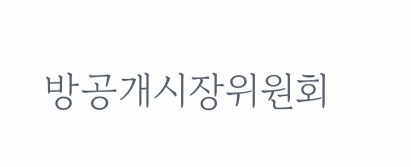방공개시장위원회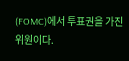(FOMC)에서 투표권을 가진 위원이다.